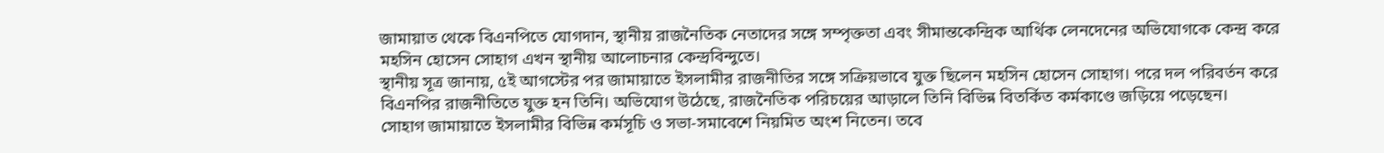জামায়াত থেকে বিএনপিতে যোগদান, স্থানীয় রাজনৈতিক নেতাদের সঙ্গে সম্পৃক্ততা এবং সীমান্তকেন্দ্রিক আর্থিক লেনদেনের অভিযোগকে কেন্দ্র করে মহসিন হোসেন সোহাগ এখন স্থানীয় আলোচনার কেন্দ্রবিন্দুতে।
স্থানীয় সূত্র জানায়, ৫ই আগস্টের পর জামায়াতে ইসলামীর রাজনীতির সঙ্গে সক্রিয়ভাবে যুক্ত ছিলেন মহসিন হোসেন সোহাগ। পরে দল পরিবর্তন করে বিএনপির রাজনীতিতে যুক্ত হন তিনি। অভিযোগ উঠেছে, রাজনৈতিক পরিচয়ের আড়ালে তিনি বিভিন্ন বিতর্কিত কর্মকাণ্ডে জড়িয়ে পড়েছেন।
সোহাগ জামায়াতে ইসলামীর বিভিন্ন কর্মসূচি ও সভা-সমাবেশে নিয়মিত অংশ নিতেন। তবে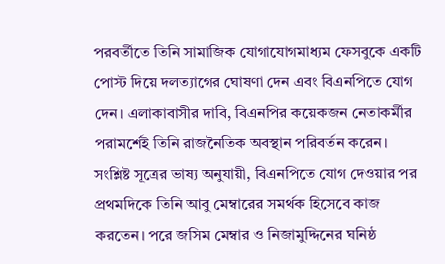পরবর্তীতে তিনি সামাজিক যোগাযোগমাধ্যম ফেসবুকে একটি পোস্ট দিয়ে দলত্যাগের ঘোষণা দেন এবং বিএনপিতে যোগ দেন। এলাকাবাসীর দাবি, বিএনপির কয়েকজন নেতাকর্মীর পরামর্শেই তিনি রাজনৈতিক অবস্থান পরিবর্তন করেন।
সংশ্লিষ্ট সূত্রের ভাষ্য অনুযায়ী, বিএনপিতে যোগ দেওয়ার পর প্রথমদিকে তিনি আবু মেম্বারের সমর্থক হিসেবে কাজ করতেন। পরে জসিম মেম্বার ও নিজামুদ্দিনের ঘনিষ্ঠ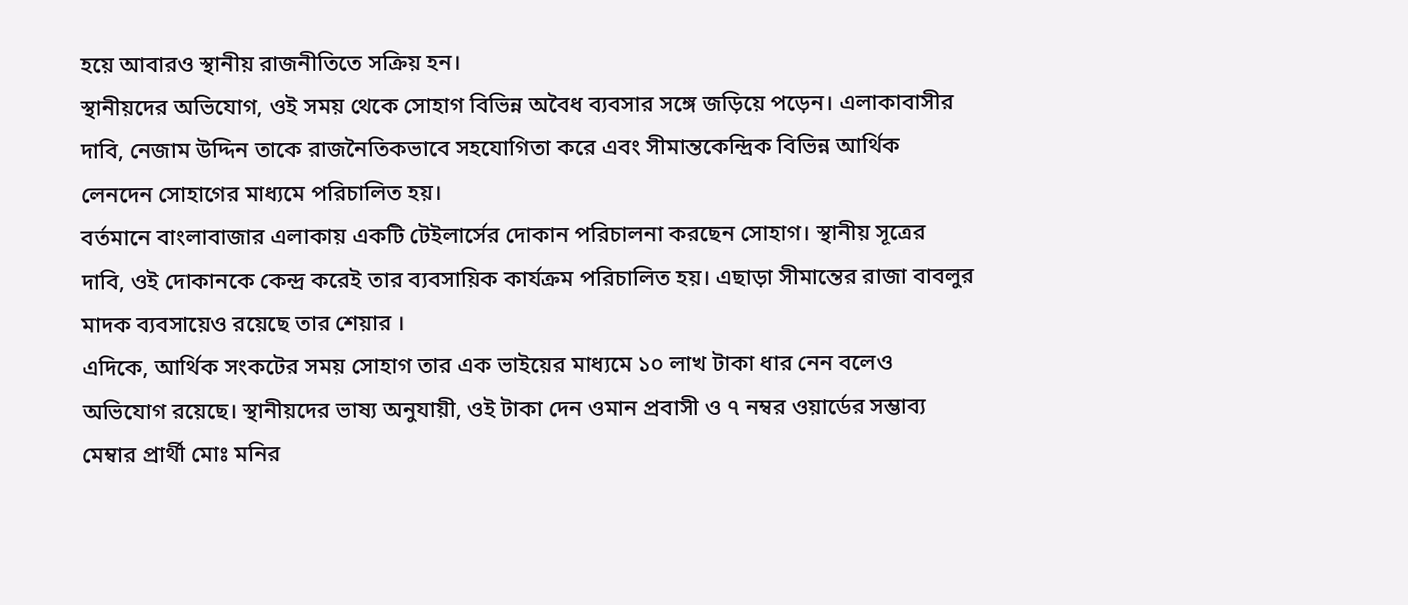হয়ে আবারও স্থানীয় রাজনীতিতে সক্রিয় হন।
স্থানীয়দের অভিযোগ, ওই সময় থেকে সোহাগ বিভিন্ন অবৈধ ব্যবসার সঙ্গে জড়িয়ে পড়েন। এলাকাবাসীর দাবি, নেজাম উদ্দিন তাকে রাজনৈতিকভাবে সহযোগিতা করে এবং সীমান্তকেন্দ্রিক বিভিন্ন আর্থিক লেনদেন সোহাগের মাধ্যমে পরিচালিত হয়।
বর্তমানে বাংলাবাজার এলাকায় একটি টেইলার্সের দোকান পরিচালনা করছেন সোহাগ। স্থানীয় সূত্রের দাবি, ওই দোকানকে কেন্দ্র করেই তার ব্যবসায়িক কার্যক্রম পরিচালিত হয়। এছাড়া সীমান্তের রাজা বাবলুর মাদক ব্যবসায়েও রয়েছে তার শেয়ার ।
এদিকে, আর্থিক সংকটের সময় সোহাগ তার এক ভাইয়ের মাধ্যমে ১০ লাখ টাকা ধার নেন বলেও অভিযোগ রয়েছে। স্থানীয়দের ভাষ্য অনুযায়ী, ওই টাকা দেন ওমান প্রবাসী ও ৭ নম্বর ওয়ার্ডের সম্ভাব্য মেম্বার প্রার্থী মোঃ মনির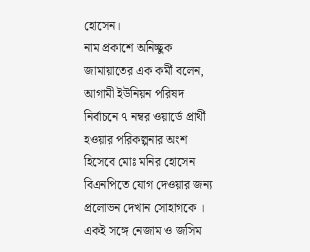হোসেন।
নাম প্রকাশে অনিচ্ছুক জামায়াতের এক কর্মী বলেন, আগামী ইউনিয়ন পরিষদ নির্বাচনে ৭ নম্বর ওয়ার্ডে প্রার্থী হওয়ার পরিকল্পনার অংশ হিসেবে মোঃ মনির হোসেন বিএনপিতে যোগ দেওয়ার জন্য প্রলোভন দেখান সোহাগকে । একই সঙ্গে নেজাম ও জসিম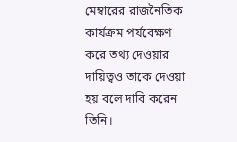মেম্বারের রাজনৈতিক কার্যক্রম পর্যবেক্ষণ করে তথ্য দেওয়ার দায়িত্বও তাকে দেওয়া হয় বলে দাবি করেন তিনি।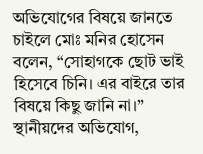অভিযোগের বিষয়ে জানতে চাইলে মোঃ মনির হোসেন বলেন, “সোহাগকে ছোট ভাই হিসেবে চিনি। এর বাইরে তার বিষয়ে কিছু জানি না।”
স্থানীয়দের অভিযোগ,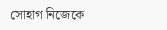সোহাগ নিজেকে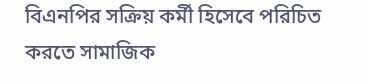বিএনপির সক্রিয় কর্মী হিসেবে পরিচিত করতে সামাজিক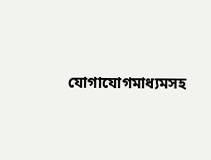যোগাযোগমাধ্যমসহ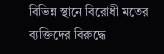বিভিন্ন স্থানে বিরোধী মতের ব্যক্তিদের বিরুদ্ধে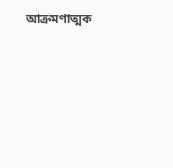আক্রমণাত্মক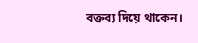বক্তব্য দিয়ে থাকেন।